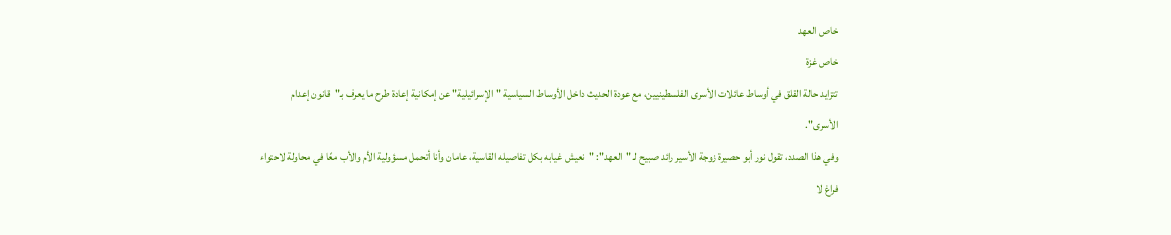خاص العهد
خاص غزة
تتزايد حالة القلق في أوساط عائلات الأسرى الفلسطينيين، مع عودة الحديث داخل الأوساط السياسية "الإسرائيلية" عن إمكانية إعادة طرح ما يعرف بـ"قانون إعدام الأسرى".
وفي هذا الصدد، تقول نور أبو حصيرة زوجة الأسير رائد صبيح لـ "العهد": "نعيش غيابه بكل تفاصيله القاسية، عامان وأنا أتحمل مسؤولية الأم والأب معًا في محاولة لاحتواء فراغ لا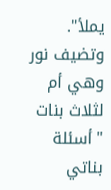يملأ".
وتضيف نور وهي أم لثلاث بنات "أسئلة بناتي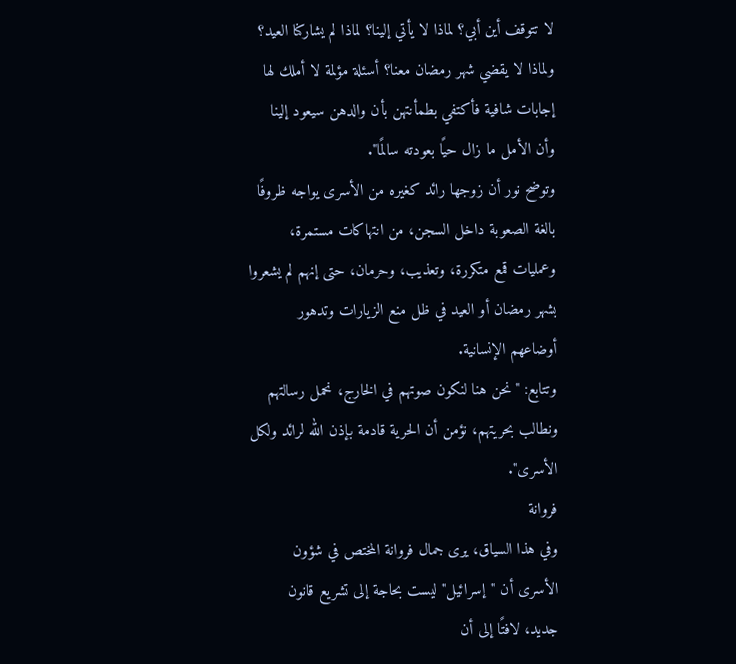لا تتوقف أين أبي؟ لماذا لا يأتي إلينا؟ لماذا لم يشاركنا العيد؟ ولماذا لا يقضي شهر رمضان معنا؟ أسئلة مؤلمة لا أملك لها إجابات شافية فأكتفي بطمأنتهن بأن والدهن سيعود إلينا وأن الأمل ما زال حيًا بعودته سالمًا".
وتوضح نور أن زوجها رائد كغيره من الأسرى يواجه ظروفًا بالغة الصعوبة داخل السجن، من انتهاكات مستمرة، وعمليات قمع متكررة، وتعذيب، وحرمان، حتى إنهم لم يشعروا بشهر رمضان أو العيد في ظل منع الزيارات وتدهور أوضاعهم الإنسانية.
وتتابع: "نحن هنا لنكون صوتهم في الخارج، نحمل رسالتهم ونطالب بحريتهم، نؤمن أن الحرية قادمة بإذن الله لرائد ولكل الأسرى".
فروانة
وفي هذا السياق، يرى جمال فروانة المختص في شؤون الأسرى أن "إسرائيل" ليست بحاجة إلى تشريع قانون جديد، لافتًا إلى أن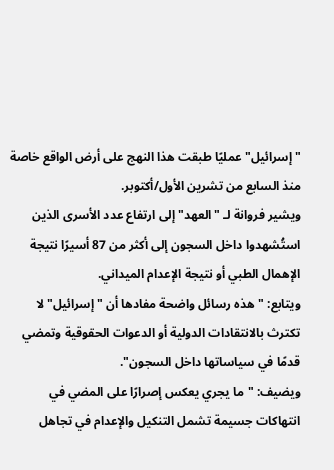"إسرائيل" عمليًا طبقت هذا النهج على أرض الواقع خاصة منذ السابع من تشرين الأول/أكتوبر.
ويشير فروانة لـ "العهد" إلى ارتفاع عدد الأسرى الذين استُشهدوا داخل السجون إلى أكثر من 87 أسيرًا نتيجة الإهمال الطبي أو نتيجة الإعدام الميداني.
ويتابع: "هذه رسائل واضحة مفادها أن "إسرائيل" لا تكترث بالانتقادات الدولية أو الدعوات الحقوقية وتمضي قدمًا في سياساتها داخل السجون".
ويضيف: "ما يجري يعكس إصرارًا على المضي في انتهاكات جسيمة تشمل التنكيل والإعدام في تجاهل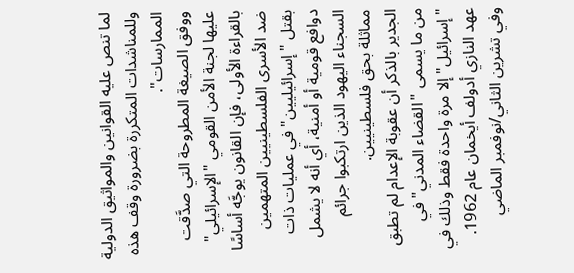لما تنص عليه القوانين والمواثيق الدولية وللمناشدات المتكررة بضرورة وقف هذه الممارسات".
ووفق الصيغة المطروحة التي صدَّقت عليها لجنة الأمن القومي "الإسرائيلي" بالقراءة الأولى، فإن القانون يوجَّه أساسًا ضد الأسرى الفلسطينيين المتهمين بقتل "إسرائيليين" في عمليات ذات دوافع قومية أو أمنية، أي أنه لا يشمل السجناء اليهود الذين ارتكبوا جرائم مماثلة بحق فلسطينيين.
الجدير بالذكر أن عقوبة الإعدام لم تطبق من ما يسمى "القضاء المدني" في "إسرائيل" إلا مرة واحدة فقط وذلك في عهد النازي أدولف أيخمان عام 1962.
وفي تشرين الثاني/نوفمبر الماضي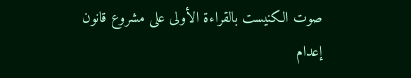صوت الكنيست بالقراءة الأولى على مشروع قانون إعدام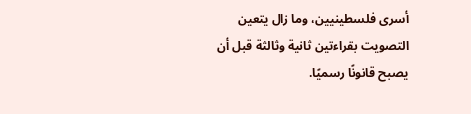أسرى فلسطينيين، وما زال يتعين التصويت بقراءتين ثانية وثالثة قبل أن يصبح قانونًا رسميًا.